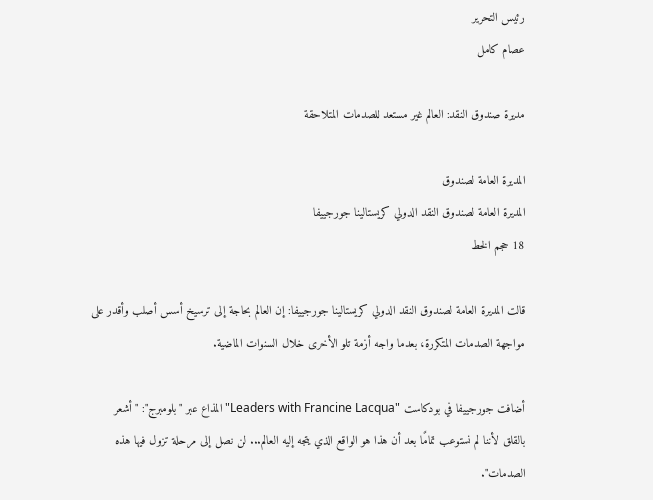رئيس التحرير
عصام كامل

مديرة صندوق النقد: العالم غير مستعد للصدمات المتلاحقة

المديرة العامة لصندوق
المديرة العامة لصندوق النقد الدولي كريستالينا جورجييفا
18 حجم الخط

قالت المديرة العامة لصندوق النقد الدولي كريستالينا جورجييفا: إن العالم بحاجة إلى ترسيخ أسس أصلب وأقدر على مواجهة الصدمات المتكررة، بعدما واجه أزمة تلو الأخرى خلال السنوات الماضية.

أضافت جورجييفا في بودكاست "Leaders with Francine Lacqua" المذاع عبر "بلومبرج": "أشعر بالقلق لأننا لم نستوعب تمامًا بعد أن هذا هو الواقع الذي يتجه إليه العالم... لن نصل إلى مرحلة تزول فيها هذه الصدمات".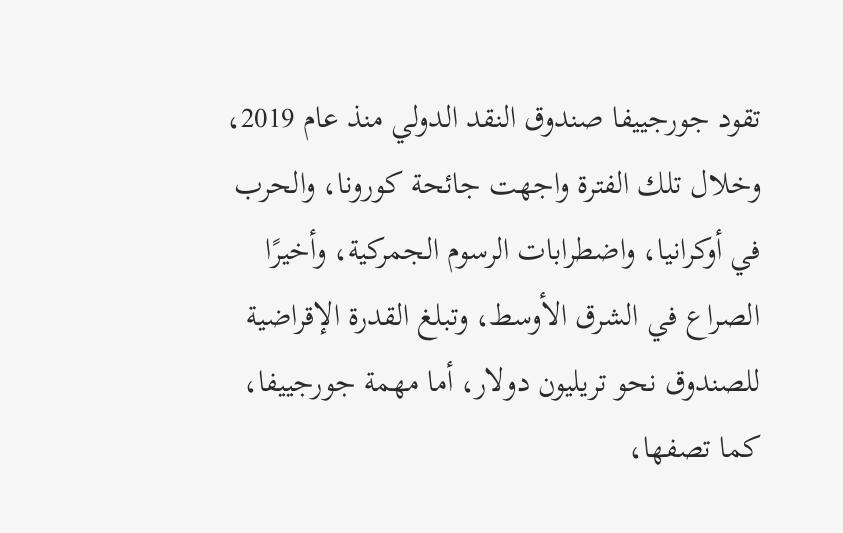تقود جورجييفا صندوق النقد الدولي منذ عام 2019، وخلال تلك الفترة واجهت جائحة كورونا، والحرب في أوكرانيا، واضطرابات الرسوم الجمركية، وأخيرًا الصراع في الشرق الأوسط، وتبلغ القدرة الإقراضية للصندوق نحو تريليون دولار، أما مهمة جورجييفا، كما تصفها،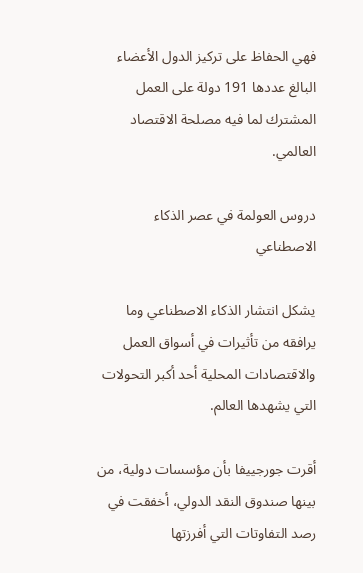فهي الحفاظ على تركيز الدول الأعضاء البالغ عددها 191 دولة على العمل المشترك لما فيه مصلحة الاقتصاد العالمي.

دروس العولمة في عصر الذكاء الاصطناعي

يشكل انتشار الذكاء الاصطناعي وما يرافقه من تأثيرات في أسواق العمل والاقتصادات المحلية أحد أكبر التحولات التي يشهدها العالم.

أقرت جورجييفا بأن مؤسسات دولية، من بينها صندوق النقد الدولي، أخفقت في رصد التفاوتات التي أفرزتها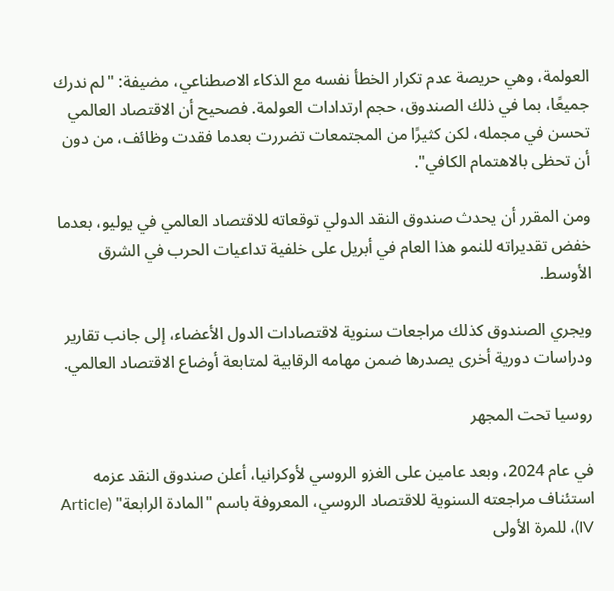العولمة، وهي حريصة عدم تكرار الخطأ نفسه مع الذكاء الاصطناعي، مضيفة: "لم ندرك جميعًا، بما في ذلك الصندوق، حجم ارتدادات العولمة. فصحيح أن الاقتصاد العالمي تحسن في مجمله، لكن كثيرًا من المجتمعات تضررت بعدما فقدت وظائف، من دون أن تحظى بالاهتمام الكافي".

ومن المقرر أن يحدث صندوق النقد الدولي توقعاته للاقتصاد العالمي في يوليو، بعدما خفض تقديراته للنمو هذا العام في أبريل على خلفية تداعيات الحرب في الشرق الأوسط.

ويجري الصندوق كذلك مراجعات سنوية لاقتصادات الدول الأعضاء، إلى جانب تقارير ودراسات دورية أخرى يصدرها ضمن مهامه الرقابية لمتابعة أوضاع الاقتصاد العالمي.

روسيا تحت المجهر

في عام 2024، وبعد عامين على الغزو الروسي لأوكرانيا، أعلن صندوق النقد عزمه استئناف مراجعته السنوية للاقتصاد الروسي، المعروفة باسم "المادة الرابعة" (Article IV)، للمرة الأولى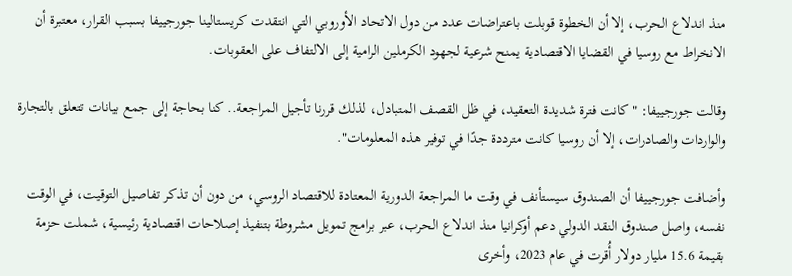منذ اندلاع الحرب، إلا أن الخطوة قوبلت باعتراضات عدد من دول الاتحاد الأوروبي التي انتقدت كريستالينا جورجييفا بسبب القرار، معتبرة أن الانخراط مع روسيا في القضايا الاقتصادية يمنح شرعية لجهود الكرملين الرامية إلى الالتفاف على العقوبات.

وقالت جورجييفا: "كانت فترة شديدة التعقيد، في ظل القصف المتبادل، لذلك قررنا تأجيل المراجعة.. كنا بحاجة إلى جمع بيانات تتعلق بالتجارة والواردات والصادرات، إلا أن روسيا كانت مترددة جدًا في توفير هذه المعلومات".

وأضافت جورجييفا أن الصندوق سيستأنف في وقت ما المراجعة الدورية المعتادة للاقتصاد الروسي، من دون أن تذكر تفاصيل التوقيت، في الوقت نفسه، واصل صندوق النقد الدولي دعم أوكرانيا منذ اندلاع الحرب، عبر برامج تمويل مشروطة بتنفيذ إصلاحات اقتصادية رئيسية، شملت حزمة بقيمة 15.6 مليار دولار أُقرت في عام 2023، وأخرى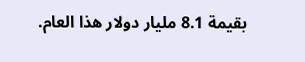بقيمة 8.1 مليار دولار هذا العام.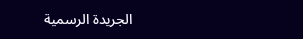الجريدة الرسمية